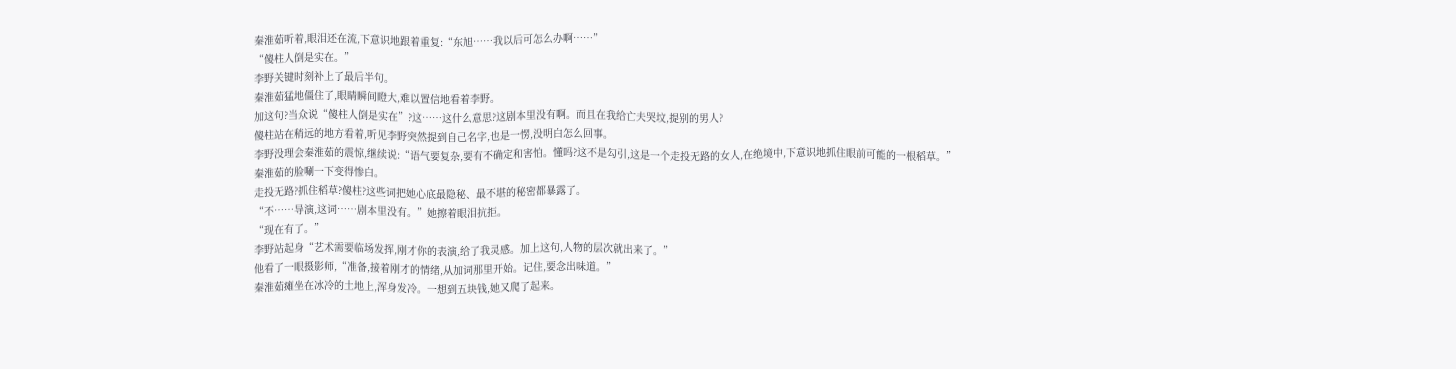秦淮茹听着,眼泪还在流,下意识地跟着重复:“东旭……我以后可怎么办啊……”
“傻柱人倒是实在。”
李野关键时刻补上了最后半句。
秦淮茹猛地僵住了,眼睛瞬间瞪大,难以置信地看着李野。
加这句?当众说“傻柱人倒是实在”?这……这什么意思?这剧本里没有啊。而且在我给亡夫哭坟,提别的男人?
傻柱站在稍远的地方看着,听见李野突然提到自己名字,也是一愣,没明白怎么回事。
李野没理会秦淮茹的震惊,继续说:“语气要复杂,要有不确定和害怕。懂吗?这不是勾引,这是一个走投无路的女人,在绝境中,下意识地抓住眼前可能的一根稻草。”
秦淮茹的脸唰一下变得惨白。
走投无路?抓住稻草?傻柱?这些词把她心底最隐秘、最不堪的秘密都暴露了。
“不……导演,这词……剧本里没有。”她擦着眼泪抗拒。
“现在有了。”
李野站起身“艺术需要临场发挥,刚才你的表演,给了我灵感。加上这句,人物的层次就出来了。”
他看了一眼摄影师,“准备,接着刚才的情绪,从加词那里开始。记住,要念出味道。”
秦淮茹瘫坐在冰冷的土地上,浑身发冷。一想到五块钱,她又爬了起来。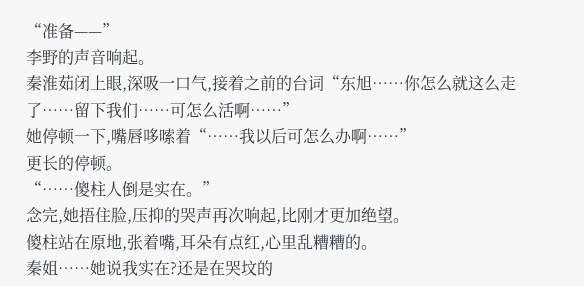“准备——”
李野的声音响起。
秦淮茹闭上眼,深吸一口气,接着之前的台词“东旭……你怎么就这么走了……留下我们……可怎么活啊……”
她停顿一下,嘴唇哆嗦着“……我以后可怎么办啊……”
更长的停顿。
“……傻柱人倒是实在。”
念完,她捂住脸,压抑的哭声再次响起,比刚才更加绝望。
傻柱站在原地,张着嘴,耳朵有点红,心里乱糟糟的。
秦姐……她说我实在?还是在哭坟的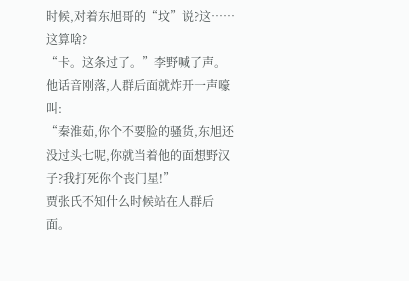时候,对着东旭哥的“坟”说?这……这算啥?
“卡。这条过了。”李野喊了声。
他话音刚落,人群后面就炸开一声嚎叫:
“秦淮茹,你个不要脸的骚货,东旭还没过头七呢,你就当着他的面想野汉子?我打死你个丧门星!”
贾张氏不知什么时候站在人群后面。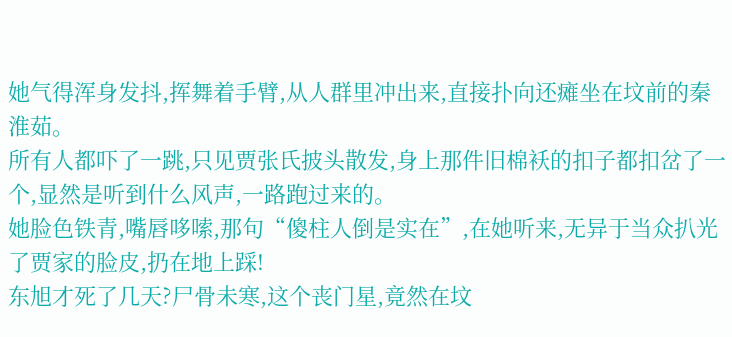她气得浑身发抖,挥舞着手臂,从人群里冲出来,直接扑向还瘫坐在坟前的秦淮茹。
所有人都吓了一跳,只见贾张氏披头散发,身上那件旧棉袄的扣子都扣岔了一个,显然是听到什么风声,一路跑过来的。
她脸色铁青,嘴唇哆嗦,那句“傻柱人倒是实在”,在她听来,无异于当众扒光了贾家的脸皮,扔在地上踩!
东旭才死了几天?尸骨未寒,这个丧门星,竟然在坟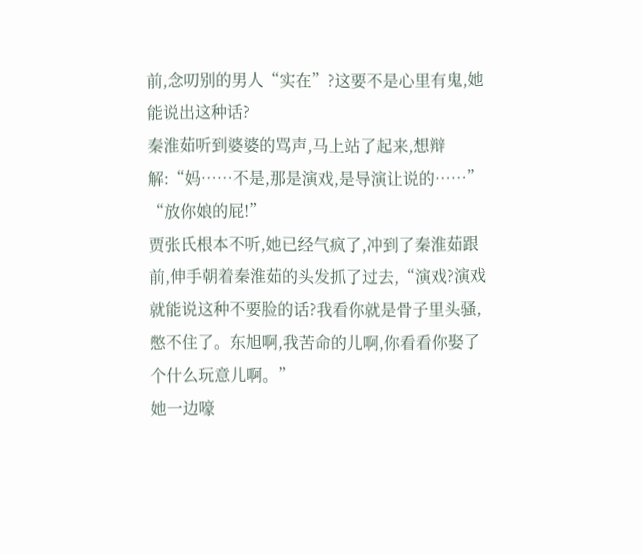前,念叨别的男人“实在”?这要不是心里有鬼,她能说出这种话?
秦淮茹听到婆婆的骂声,马上站了起来,想辩解:“妈……不是,那是演戏,是导演让说的……”
“放你娘的屁!”
贾张氏根本不听,她已经气疯了,冲到了秦淮茹跟前,伸手朝着秦淮茹的头发抓了过去,“演戏?演戏就能说这种不要脸的话?我看你就是骨子里头骚,憋不住了。东旭啊,我苦命的儿啊,你看看你娶了个什么玩意儿啊。”
她一边嚎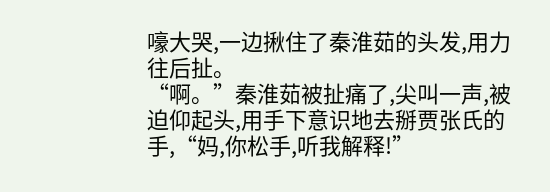嚎大哭,一边揪住了秦淮茹的头发,用力往后扯。
“啊。”秦淮茹被扯痛了,尖叫一声,被迫仰起头,用手下意识地去掰贾张氏的手,“妈,你松手,听我解释!”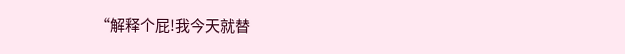“解释个屁!我今天就替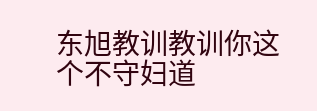东旭教训教训你这个不守妇道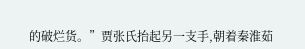的破烂货。”贾张氏抬起另一支手,朝着秦淮茹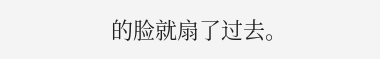的脸就扇了过去。